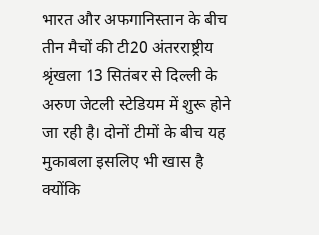भारत और अफगानिस्तान के बीच तीन मैचों की टी20 अंतरराष्ट्रीय श्रृंखला 13 सितंबर से दिल्ली के अरुण जेटली स्टेडियम में शुरू होने जा रही है। दोनों टीमों के बीच यह मुकाबला इसलिए भी खास है क्योंकि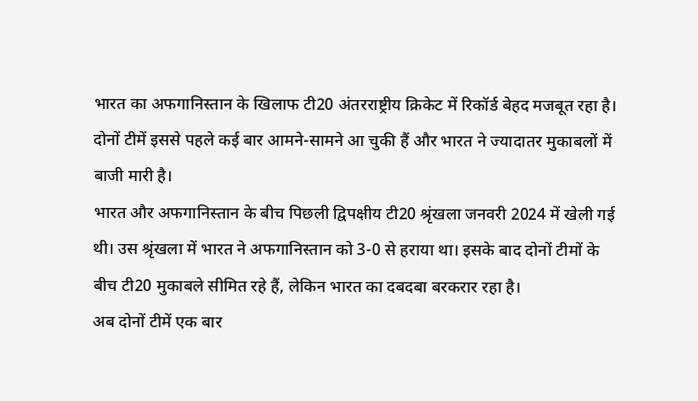भारत का अफगानिस्तान के खिलाफ टी20 अंतरराष्ट्रीय क्रिकेट में रिकॉर्ड बेहद मजबूत रहा है। दोनों टीमें इससे पहले कई बार आमने-सामने आ चुकी हैं और भारत ने ज्यादातर मुकाबलों में बाजी मारी है।
भारत और अफगानिस्तान के बीच पिछली द्विपक्षीय टी20 श्रृंखला जनवरी 2024 में खेली गई थी। उस श्रृंखला में भारत ने अफगानिस्तान को 3-0 से हराया था। इसके बाद दोनों टीमों के बीच टी20 मुकाबले सीमित रहे हैं, लेकिन भारत का दबदबा बरकरार रहा है।
अब दोनों टीमें एक बार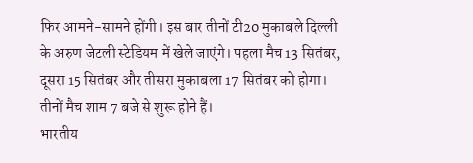फिर आमने-सामने होंगी। इस बार तीनों टी20 मुकाबले दिल्ली के अरुण जेटली स्टेडियम में खेले जाएंगे। पहला मैच 13 सितंबर, दूसरा 15 सितंबर और तीसरा मुकाबला 17 सितंबर को होगा। तीनों मैच शाम 7 बजे से शुरू होने हैं।
भारतीय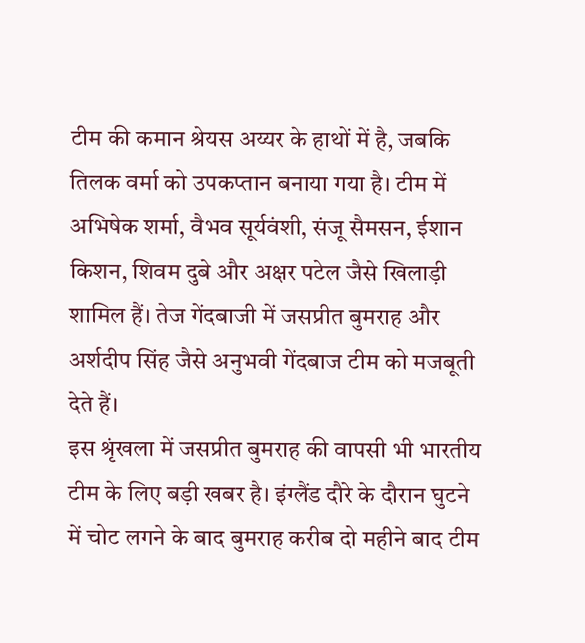टीम की कमान श्रेयस अय्यर के हाथों में है, जबकि तिलक वर्मा को उपकप्तान बनाया गया है। टीम में अभिषेक शर्मा, वैभव सूर्यवंशी, संजू सैमसन, ईशान किशन, शिवम दुबे और अक्षर पटेल जैसे खिलाड़ी शामिल हैं। तेज गेंदबाजी में जसप्रीत बुमराह और अर्शदीप सिंह जैसे अनुभवी गेंदबाज टीम को मजबूती देते हैं।
इस श्रृंखला में जसप्रीत बुमराह की वापसी भी भारतीय टीम के लिए बड़ी खबर है। इंग्लैंड दौरे के दौरान घुटने में चोट लगने के बाद बुमराह करीब दो महीने बाद टीम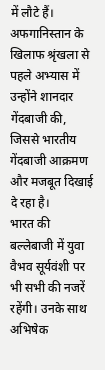में लौटे हैं। अफगानिस्तान के खिलाफ श्रृंखला से पहले अभ्यास में उन्होंने शानदार गेंदबाजी की, जिससे भारतीय गेंदबाजी आक्रमण और मजबूत दिखाई दे रहा है।
भारत की बल्लेबाजी में युवा वैभव सूर्यवंशी पर भी सभी की नजरें रहेंगी। उनके साथ अभिषेक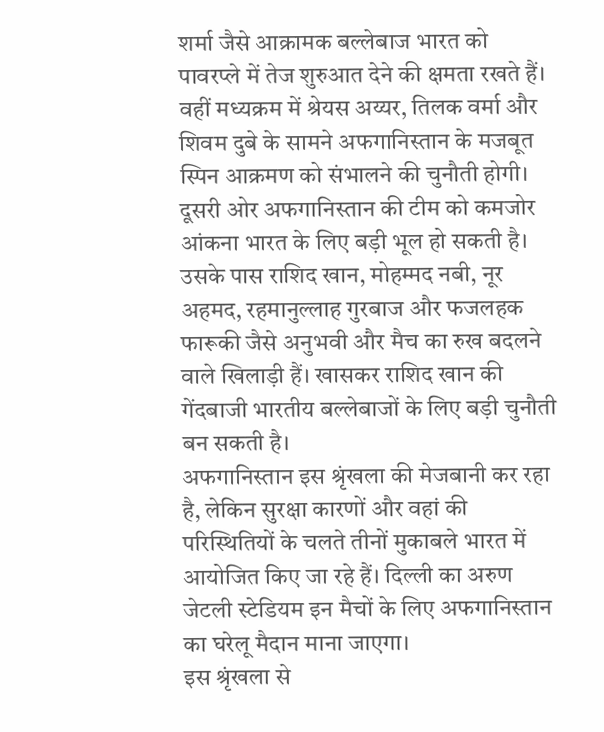शर्मा जैसे आक्रामक बल्लेबाज भारत को पावरप्ले में तेज शुरुआत देने की क्षमता रखते हैं। वहीं मध्यक्रम में श्रेयस अय्यर, तिलक वर्मा और शिवम दुबे के सामने अफगानिस्तान के मजबूत स्पिन आक्रमण को संभालने की चुनौती होगी।
दूसरी ओर अफगानिस्तान की टीम को कमजोर आंकना भारत के लिए बड़ी भूल हो सकती है। उसके पास राशिद खान, मोहम्मद नबी, नूर अहमद, रहमानुल्लाह गुरबाज और फजलहक फारूकी जैसे अनुभवी और मैच का रुख बदलने वाले खिलाड़ी हैं। खासकर राशिद खान की गेंदबाजी भारतीय बल्लेबाजों के लिए बड़ी चुनौती बन सकती है।
अफगानिस्तान इस श्रृंखला की मेजबानी कर रहा है, लेकिन सुरक्षा कारणों और वहां की परिस्थितियों के चलते तीनों मुकाबले भारत में आयोजित किए जा रहे हैं। दिल्ली का अरुण जेटली स्टेडियम इन मैचों के लिए अफगानिस्तान का घरेलू मैदान माना जाएगा।
इस श्रृंखला से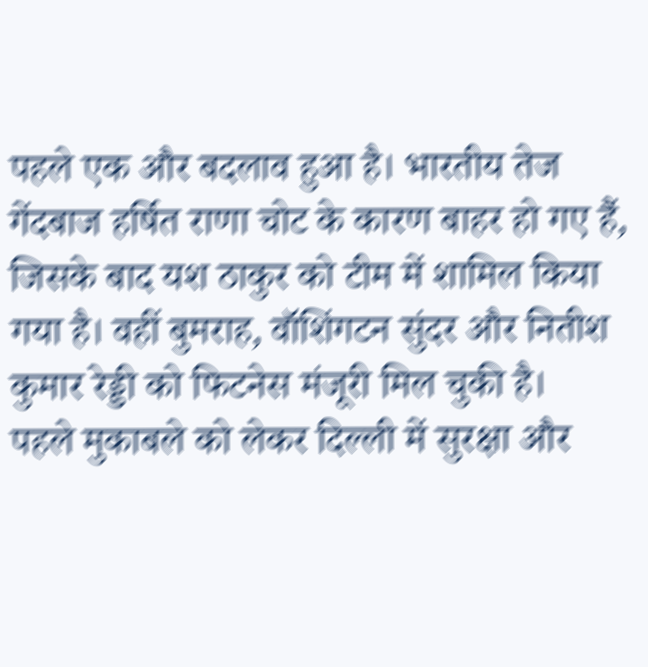पहले एक और बदलाव हुआ है। भारतीय तेज गेंदबाज हर्षित राणा चोट के कारण बाहर हो गए हैं, जिसके बाद यश ठाकुर को टीम में शामिल किया गया है। वहीं बुमराह, वॉशिंगटन सुंदर और नितीश कुमार रेड्डी को फिटनेस मंजूरी मिल चुकी है।
पहले मुकाबले को लेकर दिल्ली में सुरक्षा और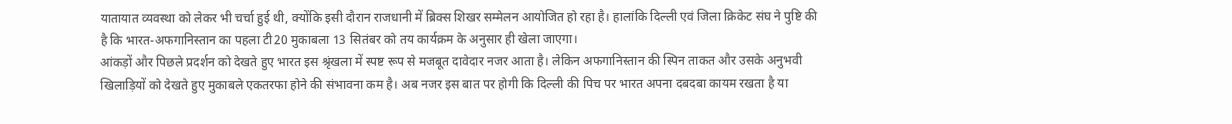यातायात व्यवस्था को लेकर भी चर्चा हुई थी, क्योंकि इसी दौरान राजधानी में ब्रिक्स शिखर सम्मेलन आयोजित हो रहा है। हालांकि दिल्ली एवं जिला क्रिकेट संघ ने पुष्टि की है कि भारत-अफगानिस्तान का पहला टी20 मुकाबला 13 सितंबर को तय कार्यक्रम के अनुसार ही खेला जाएगा।
आंकड़ों और पिछले प्रदर्शन को देखते हुए भारत इस श्रृंखला में स्पष्ट रूप से मजबूत दावेदार नजर आता है। लेकिन अफगानिस्तान की स्पिन ताकत और उसके अनुभवी खिलाड़ियों को देखते हुए मुकाबले एकतरफा होने की संभावना कम है। अब नजर इस बात पर होगी कि दिल्ली की पिच पर भारत अपना दबदबा कायम रखता है या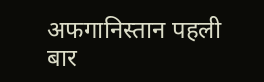अफगानिस्तान पहली बार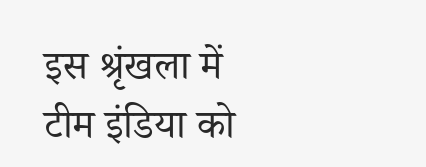इस श्रृंखला में टीम इंडिया को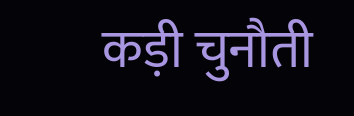कड़ी चुनौती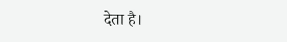देता है।